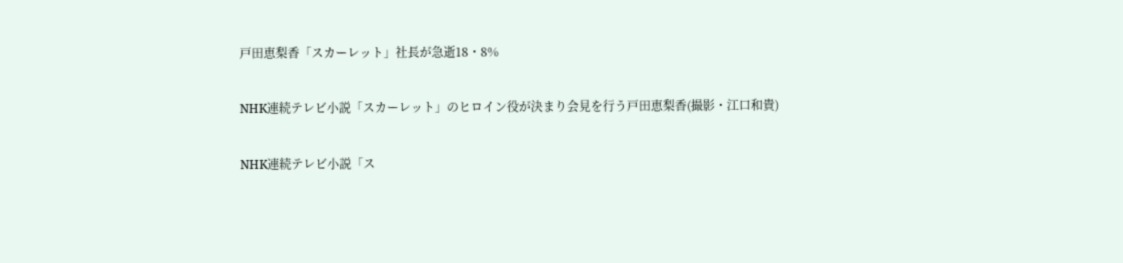戸田恵梨香「スカーレット」社長が急逝18・8%

NHK連続テレビ小説「スカーレット」のヒロイン役が決まり会見を行う戸田恵梨香(撮影・江口和貴)

NHK連続テレビ小説「ス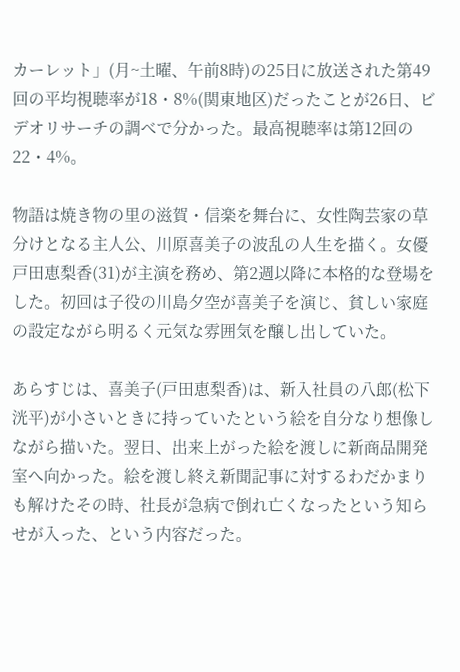カーレット」(月~土曜、午前8時)の25日に放送された第49回の平均視聴率が18・8%(関東地区)だったことが26日、ビデオリサーチの調べで分かった。最高視聴率は第12回の22・4%。

物語は焼き物の里の滋賀・信楽を舞台に、女性陶芸家の草分けとなる主人公、川原喜美子の波乱の人生を描く。女優戸田恵梨香(31)が主演を務め、第2週以降に本格的な登場をした。初回は子役の川島夕空が喜美子を演じ、貧しい家庭の設定ながら明るく元気な雰囲気を醸し出していた。

あらすじは、喜美子(戸田恵梨香)は、新入社員の八郎(松下洸平)が小さいときに持っていたという絵を自分なり想像しながら描いた。翌日、出来上がった絵を渡しに新商品開発室へ向かった。絵を渡し終え新聞記事に対するわだかまりも解けたその時、社長が急病で倒れ亡くなったという知らせが入った、という内容だった。